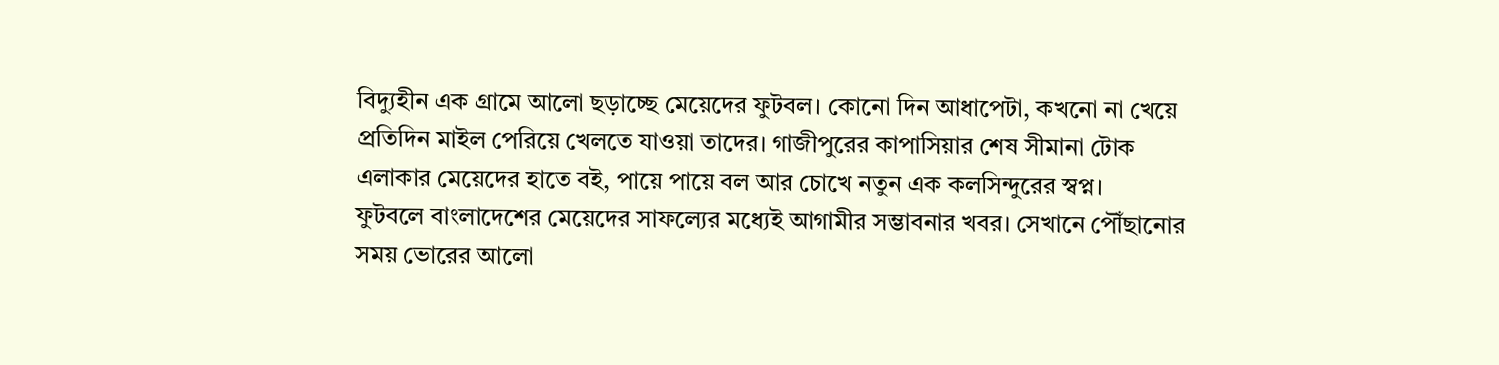বিদ্যুহীন এক গ্রামে আলো ছড়াচ্ছে মেয়েদের ফুটবল। কোনো দিন আধাপেটা, কখনো না খেয়ে প্রতিদিন মাইল পেরিয়ে খেলতে যাওয়া তাদের। গাজীপুরের কাপাসিয়ার শেষ সীমানা টোক এলাকার মেয়েদের হাতে বই, পায়ে পায়ে বল আর চোখে নতুন এক কলসিন্দুরের স্বপ্ন।
ফুটবলে বাংলাদেশের মেয়েদের সাফল্যের মধ্যেই আগামীর সম্ভাবনার খবর। সেখানে পৌঁছানোর সময় ভোরের আলো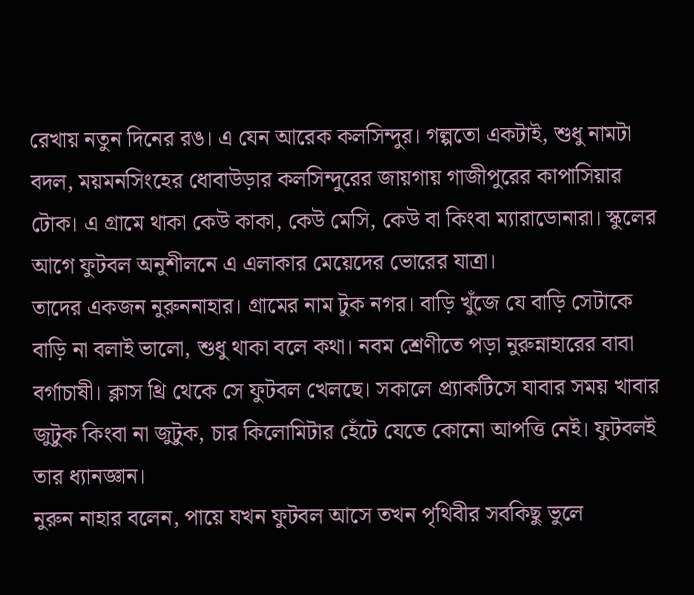রেখায় নতুন দিনের রঙ। এ যেন আরেক কলসিন্দুর। গল্পতো একটাই, শুধু নামটা বদল, ময়মনসিংহের ধোবাউড়ার কলসিন্দুরের জায়গায় গাজীপুরের কাপাসিয়ার টোক। এ গ্রামে থাকা কেউ কাকা, কেউ মেসি, কেউ বা কিংবা ম্যারাডোনারা। স্কুলের আগে ফুটবল অনুশীলনে এ এলাকার মেয়েদের ভোরের যাত্রা।
তাদের একজন নুরুননাহার। গ্রামের নাম টুক নগর। বাড়ি খুঁজে যে বাড়ি সেটাকে বাড়ি না বলাই ভালো, শুধু থাকা বলে কথা। নবম শ্রেণীতে পড়া নুরুন্নাহারের বাবা বর্গাচাষী। ক্লাস থ্রি থেকে সে ফুটবল খেলছে। সকালে প্র্যাকটিসে যাবার সময় খাবার জুটুক কিংবা না জুটুক, চার কিলোমিটার হেঁটে যেতে কোনো আপত্তি নেই। ফুটবলই তার ধ্যানজ্ঞান।
নুরুন নাহার বলেন, পায়ে যখন ফুটবল আসে তখন পৃথিবীর সবকিছু ভুলে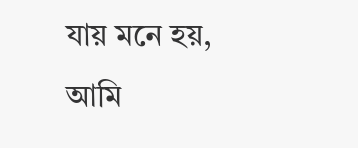যায় মনে হয়, আমি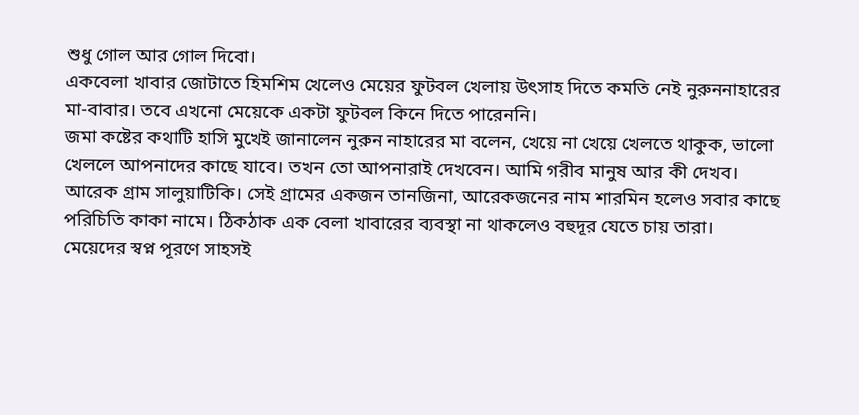শুধু গোল আর গোল দিবো।
একবেলা খাবার জোটাতে হিমশিম খেলেও মেয়ের ফুটবল খেলায় উৎসাহ দিতে কমতি নেই নুরুননাহারের মা-বাবার। তবে এখনো মেয়েকে একটা ফুটবল কিনে দিতে পারেননি।
জমা কষ্টের কথাটি হাসি মুখেই জানালেন নুরুন নাহারের মা বলেন, খেয়ে না খেয়ে খেলতে থাকুক, ভালো খেললে আপনাদের কাছে যাবে। তখন তো আপনারাই দেখবেন। আমি গরীব মানুষ আর কী দেখব।
আরেক গ্রাম সালুয়াটিকি। সেই গ্রামের একজন তানজিনা, আরেকজনের নাম শারমিন হলেও সবার কাছে পরিচিতি কাকা নামে। ঠিকঠাক এক বেলা খাবারের ব্যবস্থা না থাকলেও বহুদূর যেতে চায় তারা। মেয়েদের স্বপ্ন পূরণে সাহসই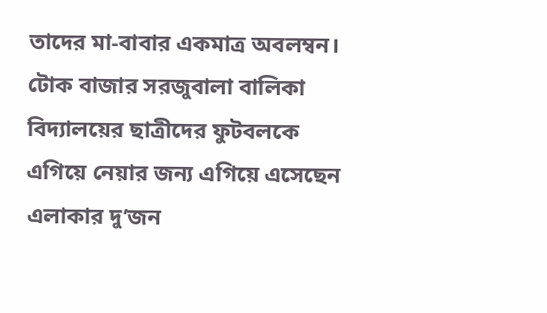তাদের মা-বাবার একমাত্র অবলম্বন।
টোক বাজার সরজুবালা বালিকা বিদ্যালয়ের ছাত্রীদের ফুটবলকে এগিয়ে নেয়ার জন্য এগিয়ে এসেছেন এলাকার দু’জন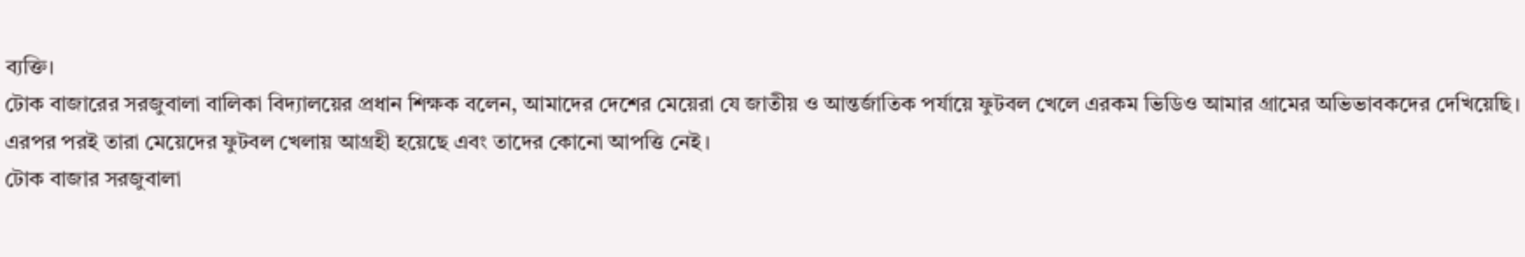ব্যক্তি।
টোক বাজারের সরজুবালা বালিকা বিদ্যালয়ের প্রধান শিক্ষক বলেন, আমাদের দেশের মেয়েরা যে জাতীয় ও আন্তর্জাতিক পর্যায়ে ফুটবল খেলে এরকম ভিডিও আমার গ্রামের অভিভাবকদের দেখিয়েছি। এরপর পরই তারা মেয়েদের ফুটবল খেলায় আগ্রহী হয়েছে এবং তাদের কোনো আপত্তি নেই।
টোক বাজার সরজুবালা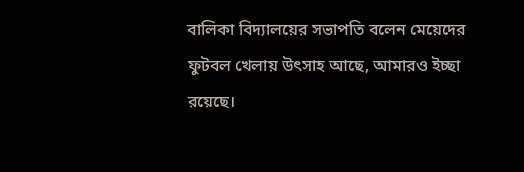বালিকা বিদ্যালয়ের সভাপতি বলেন মেয়েদের ফুটবল খেলায় উৎসাহ আছে, আমারও ইচ্ছা রয়েছে।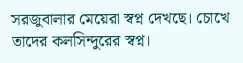সরজুবালার মেয়েরা স্বপ্ন দেখছে। চোখে তাদের কলসিন্দুরের স্বপ্ন।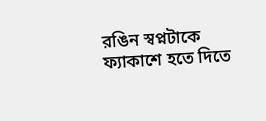রঙিন স্বপ্নটাকে ফ্যাকাশে হতে দিতে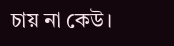চায় না কেউ।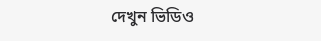দেখুন ভিডিও